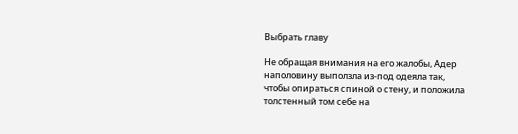Выбрать главу

Не обращая внимания на его жалобы, Адер наполовину выползла из-под одеяла так, чтобы опираться спиной о стену, и положила толстенный том себе на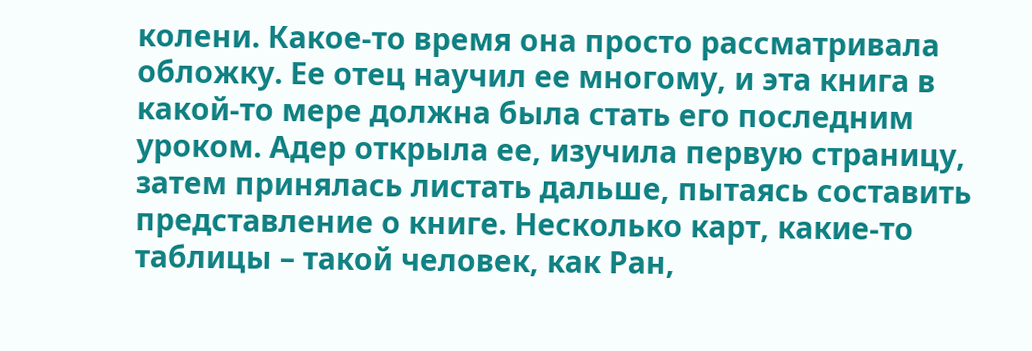колени. Какое-то время она просто рассматривала обложку. Ее отец научил ее многому, и эта книга в какой-то мере должна была стать его последним уроком. Адер открыла ее, изучила первую страницу, затем принялась листать дальше, пытаясь составить представление о книге. Несколько карт, какие-то таблицы – такой человек, как Ран,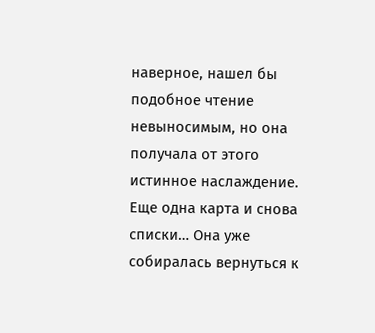наверное, нашел бы подобное чтение невыносимым, но она получала от этого истинное наслаждение. Еще одна карта и снова списки… Она уже собиралась вернуться к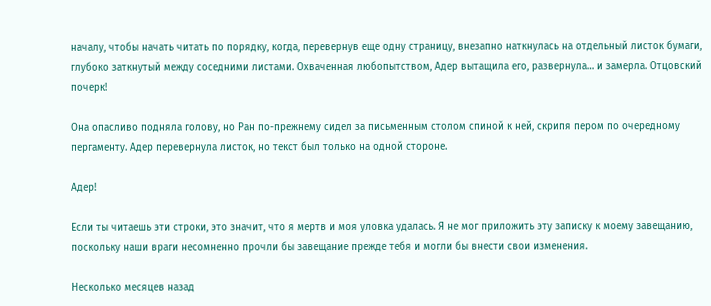началу, чтобы начать читать по порядку, когда, перевернув еще одну страницу, внезапно наткнулась на отдельный листок бумаги, глубоко заткнутый между соседними листами. Охваченная любопытством, Адер вытащила его, развернула… и замерла. Отцовский почерк!

Она опасливо подняла голову, но Ран по-прежнему сидел за письменным столом спиной к ней, скрипя пером по очередному пергаменту. Адер перевернула листок, но текст был только на одной стороне.

Адер!

Если ты читаешь эти строки, это значит, что я мертв и моя уловка удалась. Я не мог приложить эту записку к моему завещанию, поскольку наши враги несомненно прочли бы завещание прежде тебя и могли бы внести свои изменения.

Несколько месяцев назад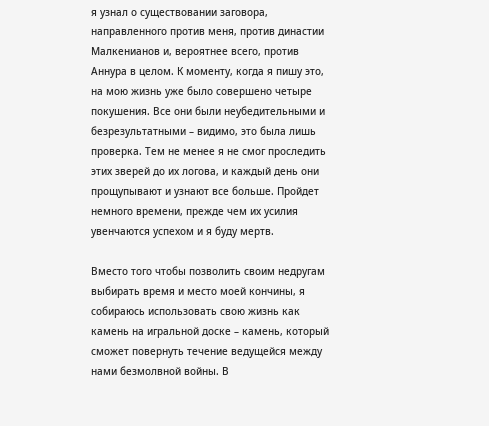я узнал о существовании заговора, направленного против меня, против династии Малкенианов и, вероятнее всего, против Аннура в целом. К моменту, когда я пишу это, на мою жизнь уже было совершено четыре покушения. Все они были неубедительными и безрезультатными – видимо, это была лишь проверка. Тем не менее я не смог проследить этих зверей до их логова, и каждый день они прощупывают и узнают все больше. Пройдет немного времени, прежде чем их усилия увенчаются успехом и я буду мертв.

Вместо того чтобы позволить своим недругам выбирать время и место моей кончины, я собираюсь использовать свою жизнь как камень на игральной доске – камень, который сможет повернуть течение ведущейся между нами безмолвной войны. В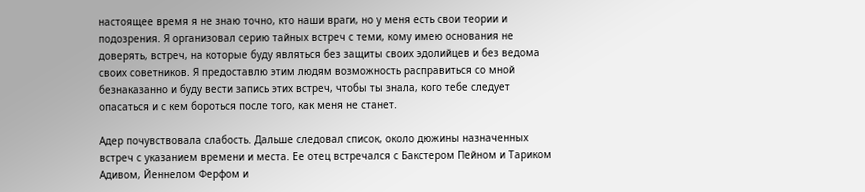настоящее время я не знаю точно, кто наши враги, но у меня есть свои теории и подозрения. Я организовал серию тайных встреч с теми, кому имею основания не доверять, встреч, на которые буду являться без защиты своих эдолийцев и без ведома своих советников. Я предоставлю этим людям возможность расправиться со мной безнаказанно и буду вести запись этих встреч, чтобы ты знала, кого тебе следует опасаться и с кем бороться после того, как меня не станет.

Адер почувствовала слабость. Дальше следовал список, около дюжины назначенных встреч с указанием времени и места. Ее отец встречался с Бакстером Пейном и Тариком Адивом, Йеннелом Ферфом и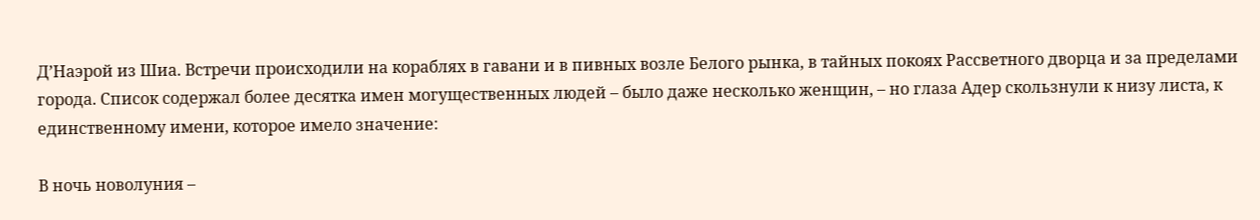Д’Наэрой из Шиа. Встречи происходили на кораблях в гавани и в пивных возле Белого рынка, в тайных покоях Рассветного дворца и за пределами города. Список содержал более десятка имен могущественных людей – было даже несколько женщин, – но глаза Адер скользнули к низу листа, к единственному имени, которое имело значение:

В ночь новолуния –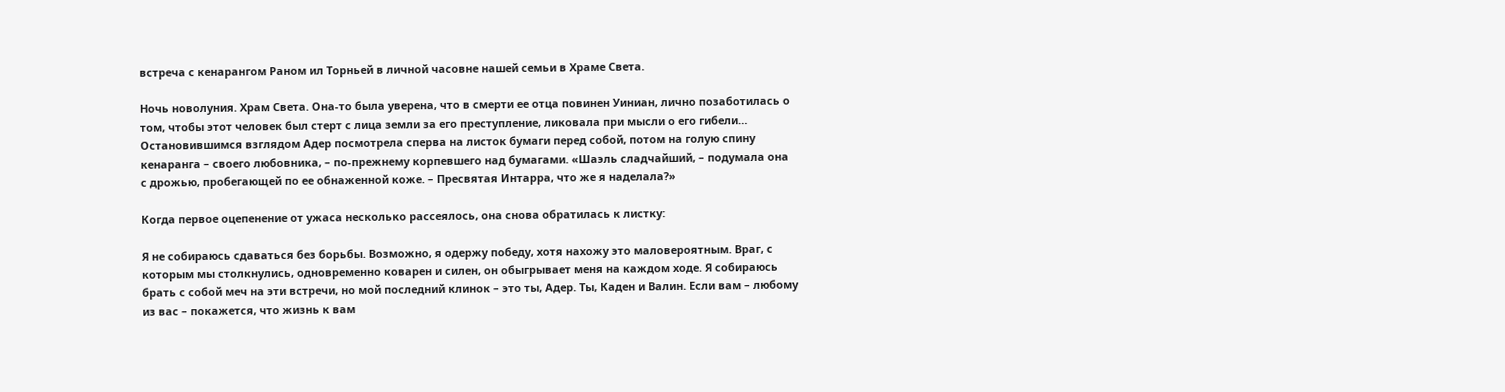встреча с кенарангом Раном ил Торньей в личной часовне нашей семьи в Храме Света.

Ночь новолуния. Храм Света. Она-то была уверена, что в смерти ее отца повинен Уиниан, лично позаботилась о том, чтобы этот человек был стерт с лица земли за его преступление, ликовала при мысли о его гибели… Остановившимся взглядом Адер посмотрела сперва на листок бумаги перед собой, потом на голую спину кенаранга – своего любовника, – по-прежнему корпевшего над бумагами. «Шаэль сладчайший, – подумала она с дрожью, пробегающей по ее обнаженной коже. – Пресвятая Интарра, что же я наделала?»

Когда первое оцепенение от ужаса несколько рассеялось, она снова обратилась к листку:

Я не собираюсь сдаваться без борьбы. Возможно, я одержу победу, хотя нахожу это маловероятным. Враг, с которым мы столкнулись, одновременно коварен и силен, он обыгрывает меня на каждом ходе. Я собираюсь брать с собой меч на эти встречи, но мой последний клинок – это ты, Адер. Ты, Каден и Валин. Если вам – любому из вас – покажется, что жизнь к вам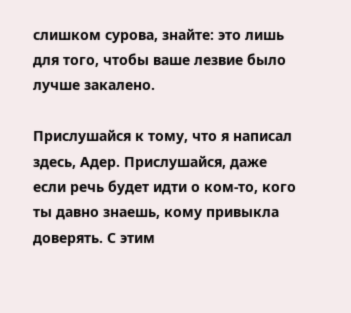слишком сурова, знайте: это лишь для того, чтобы ваше лезвие было лучше закалено.

Прислушайся к тому, что я написал здесь, Адер. Прислушайся, даже если речь будет идти о ком-то, кого ты давно знаешь, кому привыкла доверять. С этим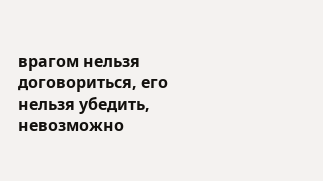врагом нельзя договориться, его нельзя убедить, невозможно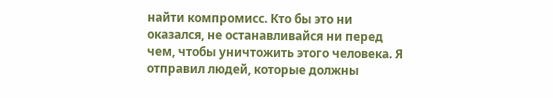найти компромисс. Кто бы это ни оказался, не останавливайся ни перед чем, чтобы уничтожить этого человека. Я отправил людей, которые должны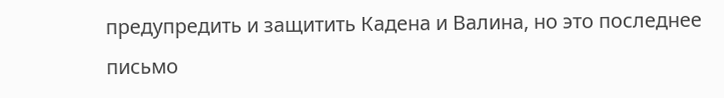предупредить и защитить Кадена и Валина, но это последнее письмо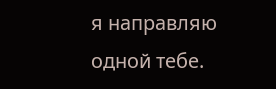я направляю одной тебе.